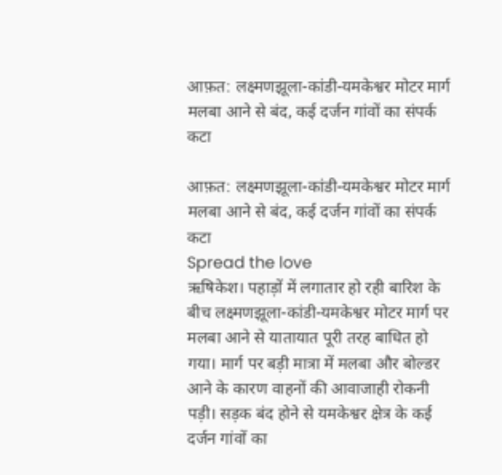आफ़त: लक्ष्मणझूला-कांडी-यमकेश्वर मोटर मार्ग मलबा आने से बंद, कई दर्जन गांवों का संपर्क कटा

आफ़त: लक्ष्मणझूला-कांडी-यमकेश्वर मोटर मार्ग मलबा आने से बंद, कई दर्जन गांवों का संपर्क कटा
Spread the love
ऋषिकेश। पहाड़ों में लगातार हो रही बारिश के बीच लक्ष्मणझूला-कांडी-यमकेश्वर मोटर मार्ग पर मलबा आने से यातायात पूरी तरह बाधित हो गया। मार्ग पर बड़ी मात्रा में मलबा और बोल्डर आने के कारण वाहनों की आवाजाही रोकनी पड़ी। सड़क बंद होने से यमकेश्वर क्षेत्र के कई दर्जन गांवों का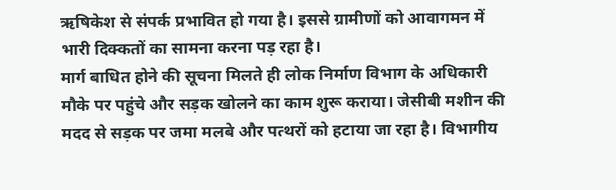ऋषिकेश से संपर्क प्रभावित हो गया है। इससे ग्रामीणों को आवागमन में भारी दिक्कतों का सामना करना पड़ रहा है।
मार्ग बाधित होने की सूचना मिलते ही लोक निर्माण विभाग के अधिकारी मौके पर पहुंचे और सड़क खोलने का काम शुरू कराया। जेसीबी मशीन की मदद से सड़क पर जमा मलबे और पत्थरों को हटाया जा रहा है। विभागीय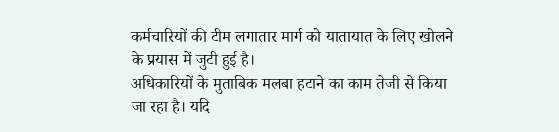कर्मचारियों की टीम लगातार मार्ग को यातायात के लिए खोलने के प्रयास में जुटी हुई है।
अधिकारियों के मुताबिक मलबा हटाने का काम तेजी से किया जा रहा है। यदि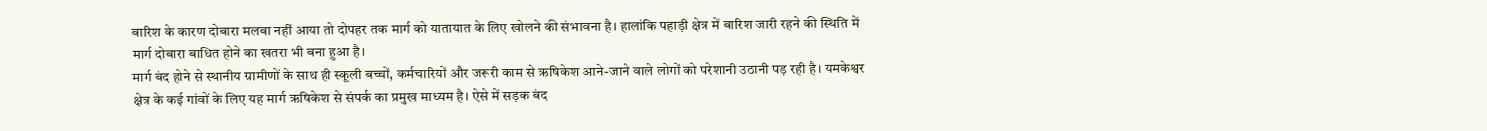बारिश के कारण दोबारा मलबा नहीं आया तो दोपहर तक मार्ग को यातायात के लिए खोलने की संभावना है। हालांकि पहाड़ी क्षेत्र में बारिश जारी रहने की स्थिति में मार्ग दोबारा बाधित होने का खतरा भी बना हुआ है।
मार्ग बंद होने से स्थानीय ग्रामीणों के साथ ही स्कूली बच्चों, कर्मचारियों और जरूरी काम से ऋषिकेश आने-जाने वाले लोगों को परेशानी उठानी पड़ रही है। यमकेश्वर क्षेत्र के कई गांवों के लिए यह मार्ग ऋषिकेश से संपर्क का प्रमुख माध्यम है। ऐसे में सड़क बंद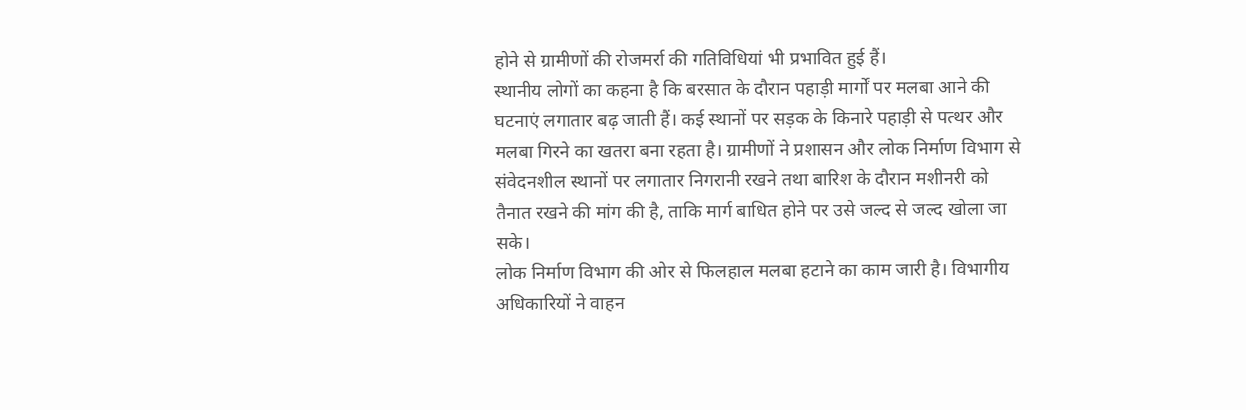होने से ग्रामीणों की रोजमर्रा की गतिविधियां भी प्रभावित हुई हैं।
स्थानीय लोगों का कहना है कि बरसात के दौरान पहाड़ी मार्गों पर मलबा आने की घटनाएं लगातार बढ़ जाती हैं। कई स्थानों पर सड़क के किनारे पहाड़ी से पत्थर और मलबा गिरने का खतरा बना रहता है। ग्रामीणों ने प्रशासन और लोक निर्माण विभाग से संवेदनशील स्थानों पर लगातार निगरानी रखने तथा बारिश के दौरान मशीनरी को तैनात रखने की मांग की है, ताकि मार्ग बाधित होने पर उसे जल्द से जल्द खोला जा सके।
लोक निर्माण विभाग की ओर से फिलहाल मलबा हटाने का काम जारी है। विभागीय अधिकारियों ने वाहन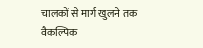चालकों से मार्ग खुलने तक वैकल्पिक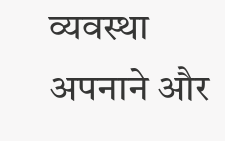व्यवस्था अपनाने और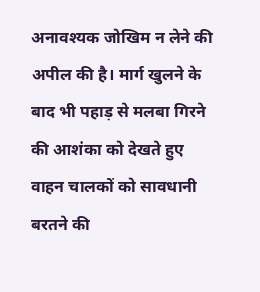अनावश्यक जोखिम न लेने की अपील की है। मार्ग खुलने के बाद भी पहाड़ से मलबा गिरने की आशंका को देखते हुए वाहन चालकों को सावधानी बरतने की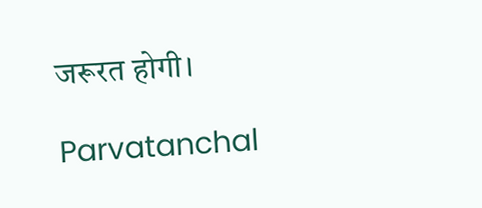जरूरत होगी।

Parvatanchal